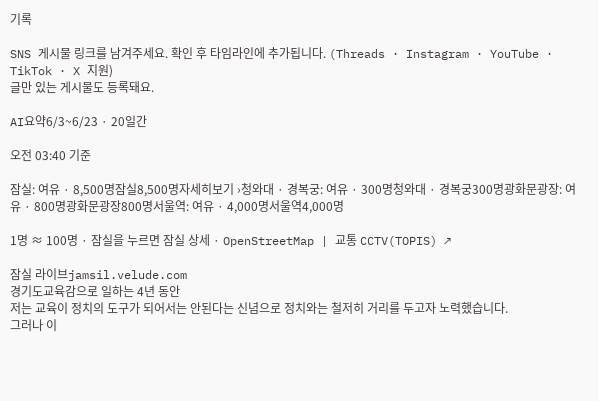기록

SNS 게시물 링크를 남겨주세요. 확인 후 타임라인에 추가됩니다. (Threads · Instagram · YouTube · TikTok · X 지원)
글만 있는 게시물도 등록돼요.

AI요약6/3~6/23 · 20일간

오전 03:40 기준

잠실: 여유 · 8,500명잠실8,500명자세히보기 ›청와대 · 경복궁: 여유 · 300명청와대 · 경복궁300명광화문광장: 여유 · 800명광화문광장800명서울역: 여유 · 4,000명서울역4,000명

1명 ≈ 100명 · 잠실을 누르면 잠실 상세 · OpenStreetMap | 교통 CCTV(TOPIS) ↗

잠실 라이브jamsil.velude.com
경기도교육감으로 일하는 4년 동안
저는 교육이 정치의 도구가 되어서는 안된다는 신념으로 정치와는 철저히 거리를 두고자 노력했습니다.
그러나 이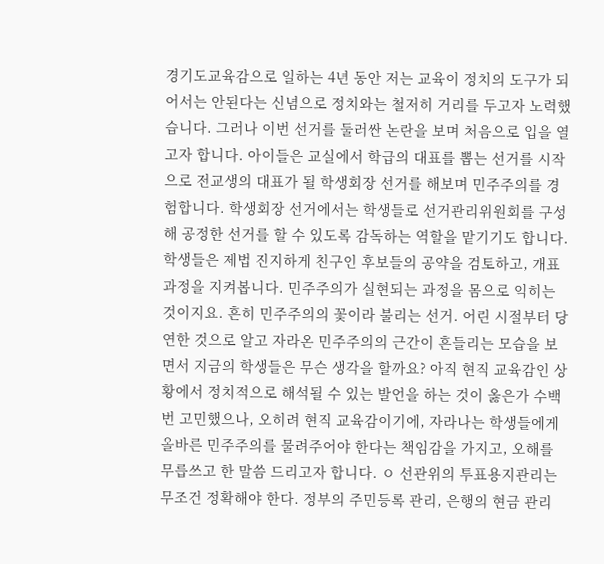경기도교육감으로 일하는 4년 동안 저는 교육이 정치의 도구가 되어서는 안된다는 신념으로 정치와는 철저히 거리를 두고자 노력했습니다. 그러나 이번 선거를 둘러싼 논란을 보며 처음으로 입을 열고자 합니다. 아이들은 교실에서 학급의 대표를 뽑는 선거를 시작으로 전교생의 대표가 될 학생회장 선거를 해보며 민주주의를 경험합니다. 학생회장 선거에서는 학생들로 선거관리위원회를 구성해 공정한 선거를 할 수 있도록 감독하는 역할을 맡기기도 합니다. 학생들은 제법 진지하게 친구인 후보들의 공약을 검토하고, 개표 과정을 지켜봅니다. 민주주의가 실현되는 과정을 몸으로 익히는 것이지요. 흔히 민주주의의 꽃이라 불리는 선거. 어린 시절부터 당연한 것으로 알고 자라온 민주주의의 근간이 흔들리는 모습을 보면서 지금의 학생들은 무슨 생각을 할까요? 아직 현직 교육감인 상황에서 정치적으로 해석될 수 있는 발언을 하는 것이 옳은가 수백번 고민했으나, 오히려 현직 교육감이기에, 자라나는 학생들에게 올바른 민주주의를 물려주어야 한다는 책임감을 가지고, 오해를 무릅쓰고 한 말씀 드리고자 합니다. ㅇ 선관위의 투표용지관리는 무조건 정확해야 한다. 정부의 주민등록 관리, 은행의 현금 관리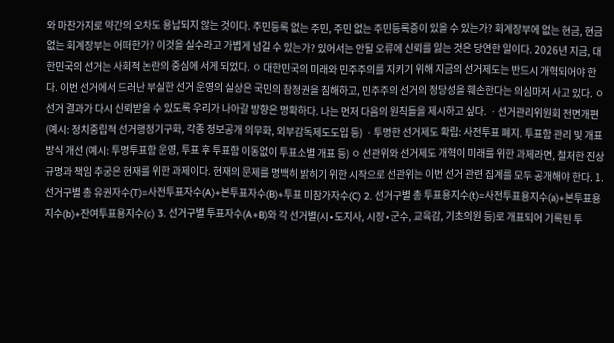와 마찬가지로 약간의 오차도 용납되지 않는 것이다. 주민등록 없는 주민, 주민 없는 주민등록증이 있을 수 있는가? 회계장부에 없는 현금, 현금 없는 회계장부는 어떠한가? 이것을 실수라고 가볍게 넘길 수 있는가? 있어서는 안될 오류에 신뢰를 잃는 것은 당연한 일이다. 2026년 지금, 대한민국의 선거는 사회적 논란의 중심에 서게 되었다. ㅇ 대한민국의 미래와 민주주의를 지키기 위해 지금의 선거제도는 반드시 개혁되어야 한다. 이번 선거에서 드러난 부실한 선거 운영의 실상은 국민의 참정권을 침해하고, 민주주의 선거의 정당성을 훼손한다는 의심마저 사고 있다. ㅇ 선거 결과가 다시 신뢰받을 수 있도록 우리가 나아갈 방향은 명확하다. 나는 먼저 다음의 원칙들을 제시하고 싶다. ㆍ선거관리위원회 전면개편 (예시: 정치중립적 선거행정기구화, 각종 정보공개 의무화, 외부감독제도도입 등) ㆍ투명한 선거제도 확립: 사전투표 폐지. 투표함 관리 및 개표 방식 개선 (예시: 투명투표함 운영, 투표 후 투표함 이동없이 투표소별 개표 등) ㅇ 선관위와 선거제도 개혁이 미래를 위한 과제라면, 철저한 진상 규명과 책임 추궁은 현재를 위한 과제이다. 현재의 문제를 명백히 밝히기 위한 시작으로 선관위는 이번 선거 관련 집계를 모두 공개해야 한다. 1. 선거구별 총 유권자수(T)=사전투표자수(A)+본투표자수(B)+투표 미참가자수(C) 2. 선거구별 총 투표용지수(t)=사전투표용지수(a)+본투표용지수(b)+잔여투표용지수(c) 3. 선거구별 투표자수(A+B)와 각 선거별(시∙도지사, 시장∙군수, 교육감, 기초의원 등)로 개표되어 기록된 투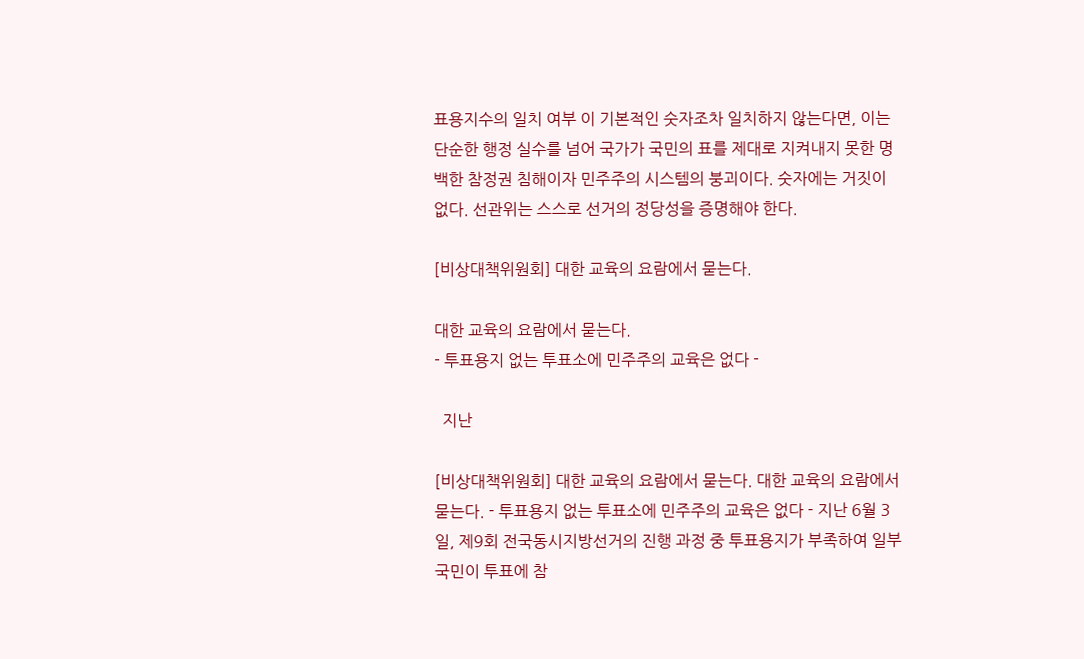표용지수의 일치 여부 이 기본적인 숫자조차 일치하지 않는다면, 이는 단순한 행정 실수를 넘어 국가가 국민의 표를 제대로 지켜내지 못한 명백한 참정권 침해이자 민주주의 시스템의 붕괴이다. 숫자에는 거짓이 없다. 선관위는 스스로 선거의 정당성을 증명해야 한다.

[비상대책위원회] 대한 교육의 요람에서 묻는다.

대한 교육의 요람에서 묻는다.
- 투표용지 없는 투표소에 민주주의 교육은 없다 -

  지난

[비상대책위원회] 대한 교육의 요람에서 묻는다. 대한 교육의 요람에서 묻는다. - 투표용지 없는 투표소에 민주주의 교육은 없다 - 지난 6월 3일, 제9회 전국동시지방선거의 진행 과정 중 투표용지가 부족하여 일부 국민이 투표에 참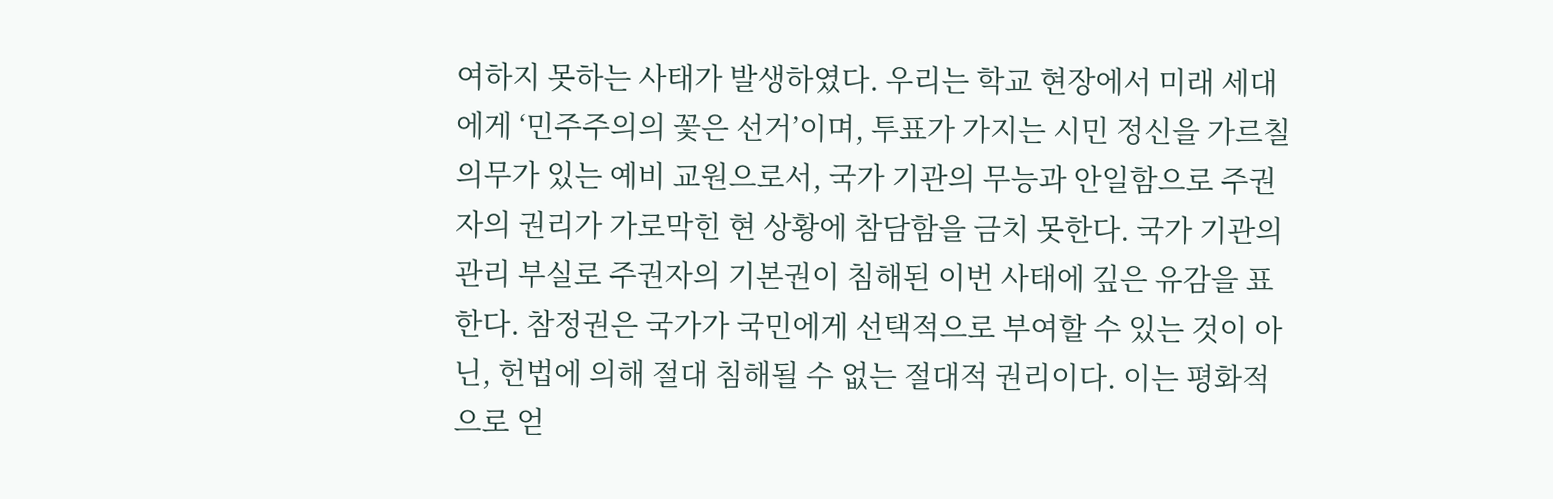여하지 못하는 사태가 발생하였다. 우리는 학교 현장에서 미래 세대에게 ‘민주주의의 꽃은 선거’이며, 투표가 가지는 시민 정신을 가르칠 의무가 있는 예비 교원으로서, 국가 기관의 무능과 안일함으로 주권자의 권리가 가로막힌 현 상황에 참담함을 금치 못한다. 국가 기관의 관리 부실로 주권자의 기본권이 침해된 이번 사태에 깊은 유감을 표한다. 참정권은 국가가 국민에게 선택적으로 부여할 수 있는 것이 아닌, 헌법에 의해 절대 침해될 수 없는 절대적 권리이다. 이는 평화적으로 얻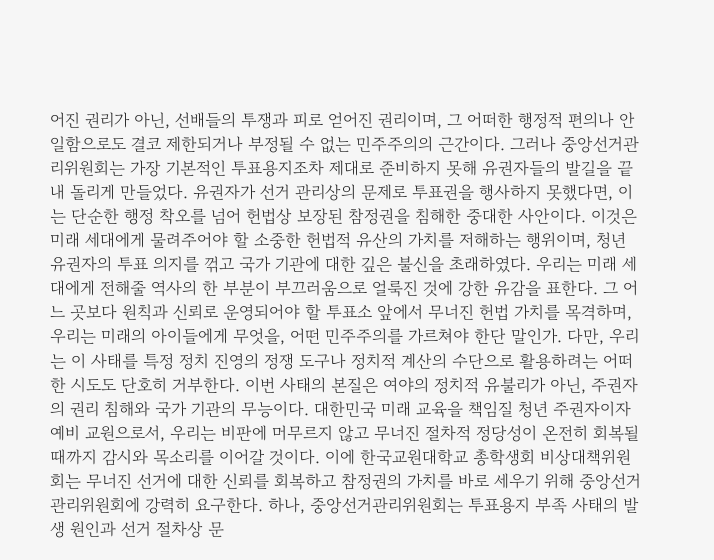어진 권리가 아닌, 선배들의 투쟁과 피로 얻어진 권리이며, 그 어떠한 행정적 편의나 안일함으로도 결코 제한되거나 부정될 수 없는 민주주의의 근간이다. 그러나 중앙선거관리위원회는 가장 기본적인 투표용지조차 제대로 준비하지 못해 유권자들의 발길을 끝내 돌리게 만들었다. 유권자가 선거 관리상의 문제로 투표권을 행사하지 못했다면, 이는 단순한 행정 착오를 넘어 헌법상 보장된 참정권을 침해한 중대한 사안이다. 이것은 미래 세대에게 물려주어야 할 소중한 헌법적 유산의 가치를 저해하는 행위이며, 청년 유권자의 투표 의지를 꺾고 국가 기관에 대한 깊은 불신을 초래하였다. 우리는 미래 세대에게 전해줄 역사의 한 부분이 부끄러움으로 얼룩진 것에 강한 유감을 표한다. 그 어느 곳보다 원칙과 신뢰로 운영되어야 할 투표소 앞에서 무너진 헌법 가치를 목격하며, 우리는 미래의 아이들에게 무엇을, 어떤 민주주의를 가르쳐야 한단 말인가. 다만, 우리는 이 사태를 특정 정치 진영의 정쟁 도구나 정치적 계산의 수단으로 활용하려는 어떠한 시도도 단호히 거부한다. 이번 사태의 본질은 여야의 정치적 유불리가 아닌, 주권자의 권리 침해와 국가 기관의 무능이다. 대한민국 미래 교육을 책임질 청년 주권자이자 예비 교원으로서, 우리는 비판에 머무르지 않고 무너진 절차적 정당성이 온전히 회복될 때까지 감시와 목소리를 이어갈 것이다. 이에 한국교원대학교 총학생회 비상대책위원회는 무너진 선거에 대한 신뢰를 회복하고 참정권의 가치를 바로 세우기 위해 중앙선거관리위원회에 강력히 요구한다. 하나, 중앙선거관리위원회는 투표용지 부족 사태의 발생 원인과 선거 절차상 문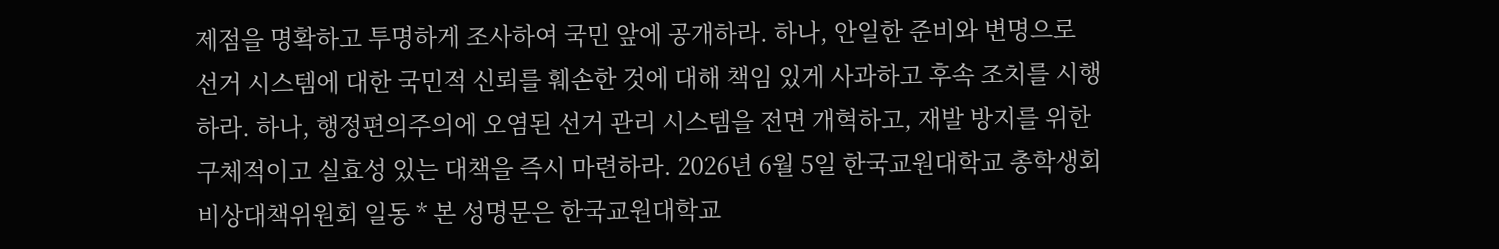제점을 명확하고 투명하게 조사하여 국민 앞에 공개하라. 하나, 안일한 준비와 변명으로 선거 시스템에 대한 국민적 신뢰를 훼손한 것에 대해 책임 있게 사과하고 후속 조치를 시행하라. 하나, 행정편의주의에 오염된 선거 관리 시스템을 전면 개혁하고, 재발 방지를 위한 구체적이고 실효성 있는 대책을 즉시 마련하라. 2026년 6월 5일 한국교원대학교 총학생회 비상대책위원회 일동 * 본 성명문은 한국교원대학교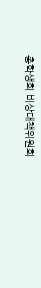총학생회 비상대책위원회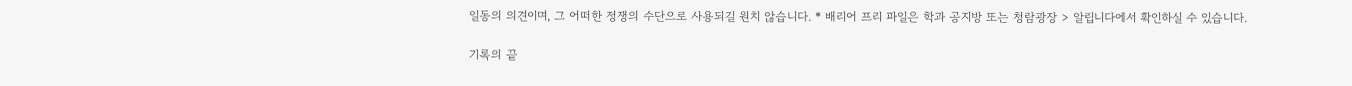일동의 의견이며, 그 어떠한 정쟁의 수단으로 사용되길 원치 않습니다. * 배리어 프리 파일은 학과 공지방 또는 청람광장 > 알립니다에서 확인하실 수 있습니다.

기록의 끝